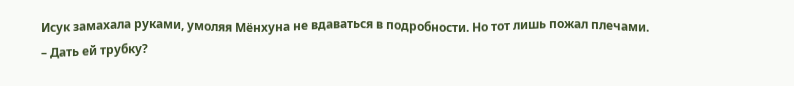Исук замахала руками, умоляя Мёнхуна не вдаваться в подробности. Но тот лишь пожал плечами.
– Дать ей трубку?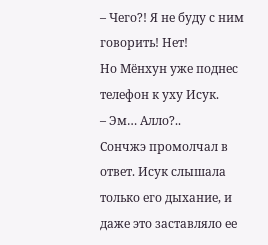– Чего?! Я не буду с ним говорить! Нет!
Но Мёнхун уже поднес телефон к уху Исук.
– Эм… Алло?..
Сончжэ промолчал в ответ. Исук слышала только его дыхание, и даже это заставляло ее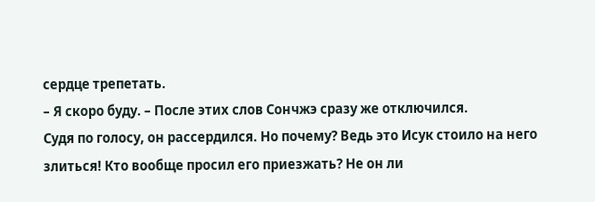сердце трепетать.
– Я скоро буду. – После этих слов Сончжэ сразу же отключился.
Судя по голосу, он рассердился. Но почему? Ведь это Исук стоило на него злиться! Кто вообще просил его приезжать? Не он ли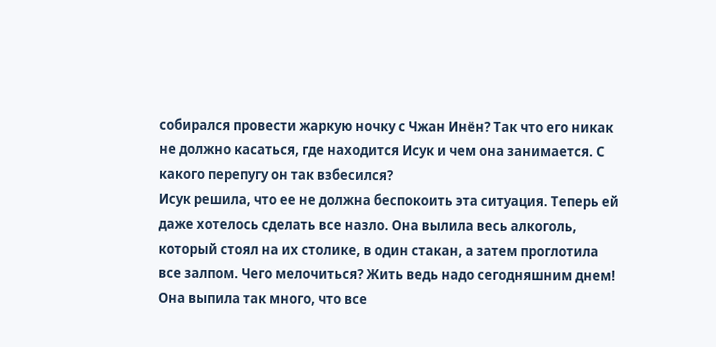собирался провести жаркую ночку с Чжан Инён? Так что его никак не должно касаться, где находится Исук и чем она занимается. С какого перепугу он так взбесился?
Исук решила, что ее не должна беспокоить эта ситуация. Теперь ей даже хотелось сделать все назло. Она вылила весь алкоголь, который стоял на их столике, в один стакан, а затем проглотила все залпом. Чего мелочиться? Жить ведь надо сегодняшним днем! Она выпила так много, что все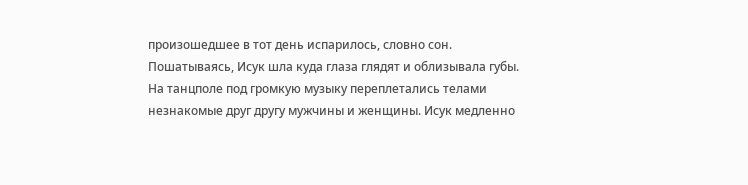произошедшее в тот день испарилось, словно сон.
Пошатываясь, Исук шла куда глаза глядят и облизывала губы. На танцполе под громкую музыку переплетались телами незнакомые друг другу мужчины и женщины. Исук медленно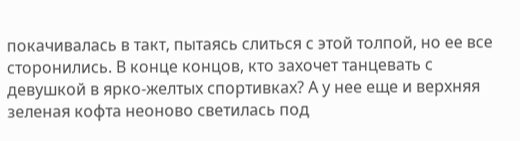покачивалась в такт, пытаясь слиться с этой толпой, но ее все сторонились. В конце концов, кто захочет танцевать с девушкой в ярко-желтых спортивках? А у нее еще и верхняя зеленая кофта неоново светилась под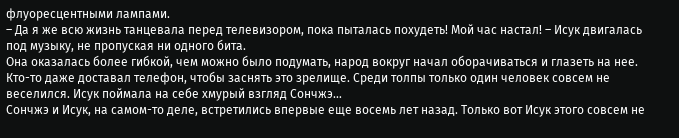флуоресцентными лампами.
– Да я же всю жизнь танцевала перед телевизором, пока пыталась похудеть! Мой час настал! – Исук двигалась под музыку, не пропуская ни одного бита.
Она оказалась более гибкой, чем можно было подумать, народ вокруг начал оборачиваться и глазеть на нее. Кто-то даже доставал телефон, чтобы заснять это зрелище. Среди толпы только один человек совсем не веселился. Исук поймала на себе хмурый взгляд Сончжэ…
Сончжэ и Исук, на самом-то деле, встретились впервые еще восемь лет назад. Только вот Исук этого совсем не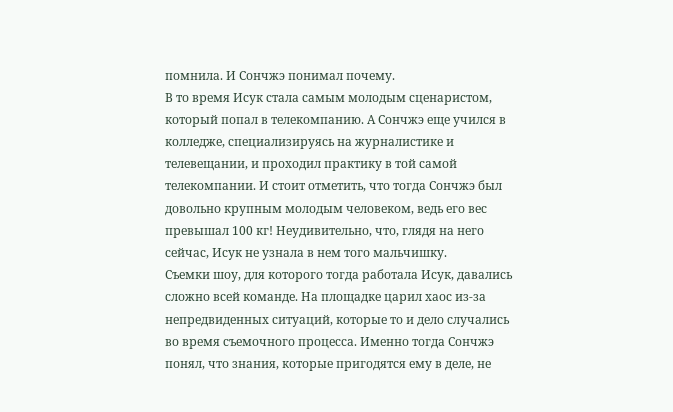помнила. И Сончжэ понимал почему.
В то время Исук стала самым молодым сценаристом, который попал в телекомпанию. А Сончжэ еще учился в колледже, специализируясь на журналистике и телевещании, и проходил практику в той самой телекомпании. И стоит отметить, что тогда Сончжэ был довольно крупным молодым человеком, ведь его вес превышал 100 кг! Неудивительно, что, глядя на него сейчас, Исук не узнала в нем того мальчишку.
Съемки шоу, для которого тогда работала Исук, давались сложно всей команде. На площадке царил хаос из-за непредвиденных ситуаций, которые то и дело случались во время съемочного процесса. Именно тогда Сончжэ понял, что знания, которые пригодятся ему в деле, не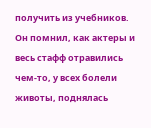получить из учебников.
Он помнил, как актеры и весь стафф отравились чем-то, у всех болели животы, поднялась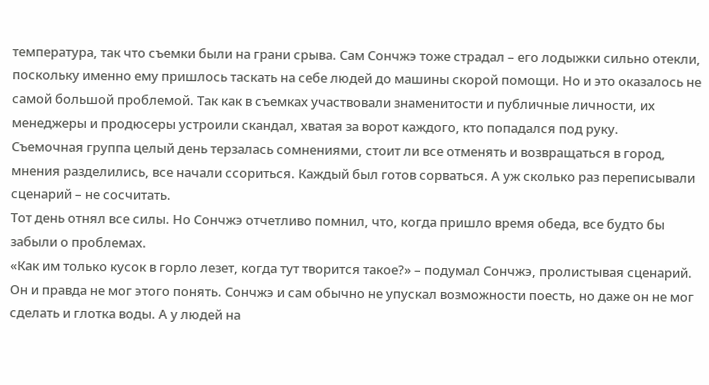температура, так что съемки были на грани срыва. Сам Сончжэ тоже страдал – его лодыжки сильно отекли, поскольку именно ему пришлось таскать на себе людей до машины скорой помощи. Но и это оказалось не самой большой проблемой. Так как в съемках участвовали знаменитости и публичные личности, их менеджеры и продюсеры устроили скандал, хватая за ворот каждого, кто попадался под руку.
Съемочная группа целый день терзалась сомнениями, стоит ли все отменять и возвращаться в город, мнения разделились, все начали ссориться. Каждый был готов сорваться. А уж сколько раз переписывали сценарий – не сосчитать.
Тот день отнял все силы. Но Сончжэ отчетливо помнил, что, когда пришло время обеда, все будто бы забыли о проблемах.
«Как им только кусок в горло лезет, когда тут творится такое?» – подумал Сончжэ, пролистывая сценарий.
Он и правда не мог этого понять. Сончжэ и сам обычно не упускал возможности поесть, но даже он не мог сделать и глотка воды. А у людей на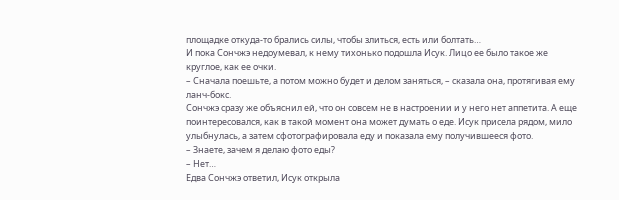площадке откуда-то брались силы, чтобы злиться, есть или болтать…
И пока Сончжэ недоумевал, к нему тихонько подошла Исук. Лицо ее было такое же круглое, как ее очки.
– Сначала поешьте, а потом можно будет и делом заняться, – сказала она, протягивая ему ланч-бокс.
Сончжэ сразу же объяснил ей, что он совсем не в настроении и у него нет аппетита. А еще поинтересовался, как в такой момент она может думать о еде. Исук присела рядом, мило улыбнулась, а затем сфотографировала еду и показала ему получившееся фото.
– Знаете, зачем я делаю фото еды?
– Нет…
Едва Сончжэ ответил, Исук открыла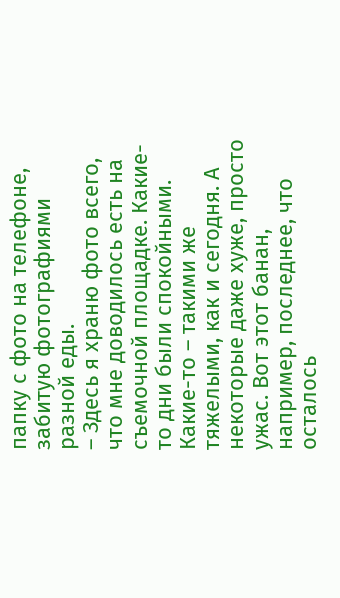папку с фото на телефоне, забитую фотографиями разной еды.
– Здесь я храню фото всего, что мне доводилось есть на съемочной площадке. Какие-то дни были спокойными. Какие-то – такими же тяжелыми, как и сегодня. А некоторые даже хуже, просто ужас. Вот этот банан, например, последнее, что осталось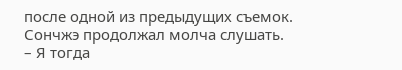после одной из предыдущих съемок.
Сончжэ продолжал молча слушать.
– Я тогда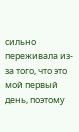сильно переживала из-за того, что это мой первый день, поэтому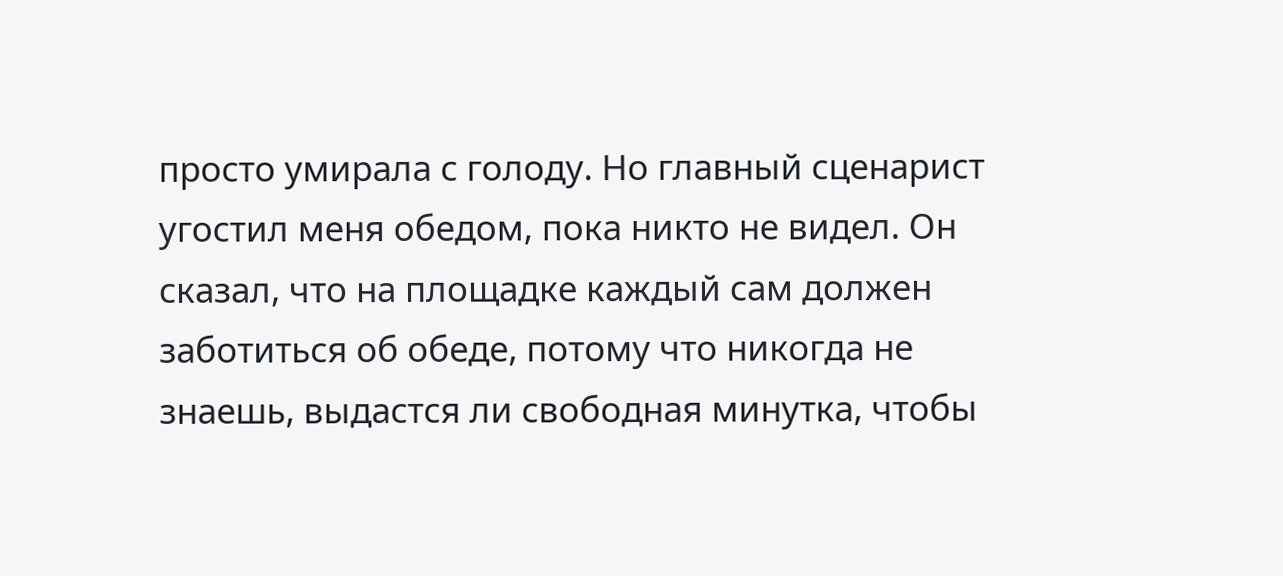просто умирала с голоду. Но главный сценарист угостил меня обедом, пока никто не видел. Он сказал, что на площадке каждый сам должен заботиться об обеде, потому что никогда не знаешь, выдастся ли свободная минутка, чтобы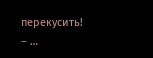перекусить!
– …